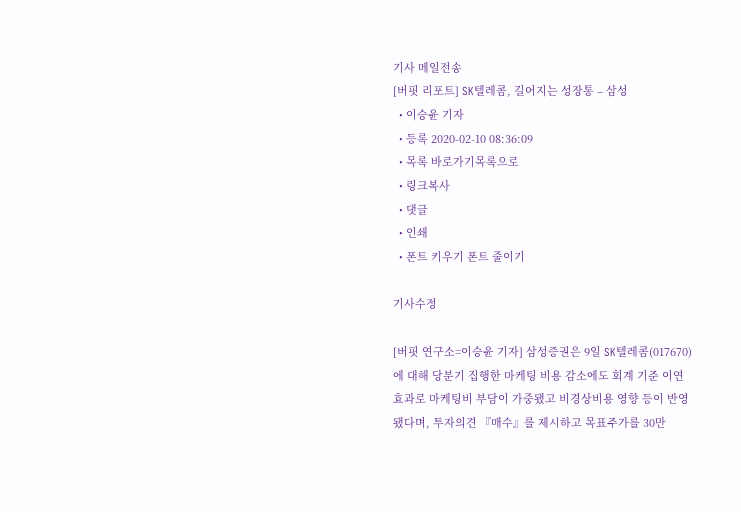기사 메일전송
[버핏 리포트] SK텔레콤, 길어지는 성장통 – 삼성
  • 이승윤 기자
  • 등록 2020-02-10 08:36:09
  • 목록 바로가기목록으로
  • 링크복사
  • 댓글
  • 인쇄
  • 폰트 키우기 폰트 줄이기

기사수정

[버핏 연구소=이승윤 기자] 삼성증권은 9일 SK텔레콤(017670)에 대해 당분기 집행한 마케팅 비용 감소에도 회계 기준 이연 효과로 마케팅비 부담이 가중됐고 비경상비용 영향 등이 반영됐다며, 투자의견 『매수』를 제시하고 목표주가를 30만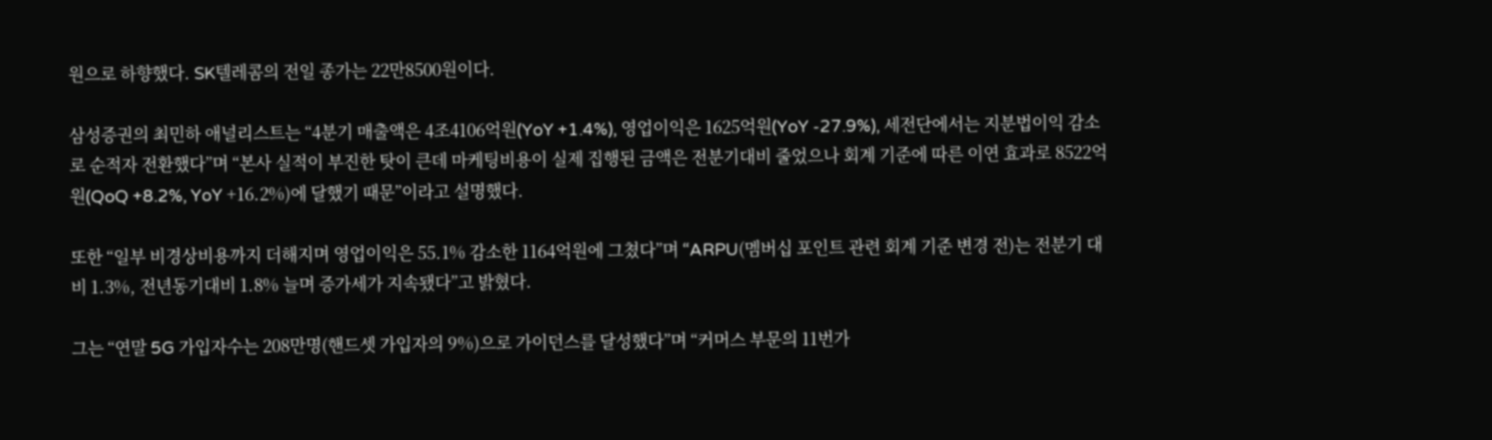원으로 하향했다. SK텔레콤의 전일 종가는 22만8500원이다.

삼성증권의 최민하 애널리스트는 “4분기 매출액은 4조4106억원(YoY +1.4%), 영업이익은 1625억원(YoY -27.9%), 세전단에서는 지분법이익 감소로 순적자 전환했다”며 “본사 실적이 부진한 탓이 큰데 마케팅비용이 실제 집행된 금액은 전분기대비 줄었으나 회계 기준에 따른 이연 효과로 8522억원(QoQ +8.2%, YoY +16.2%)에 달했기 때문”이라고 설명했다.

또한 “일부 비경상비용까지 더해지며 영업이익은 55.1% 감소한 1164억원에 그쳤다”며 “ARPU(멤버십 포인트 관련 회계 기준 변경 전)는 전분기 대비 1.3%, 전년동기대비 1.8% 늘며 증가세가 지속됐다”고 밝혔다.

그는 “연말 5G 가입자수는 208만명(핸드셋 가입자의 9%)으로 가이던스를 달성했다”며 “커머스 부문의 11번가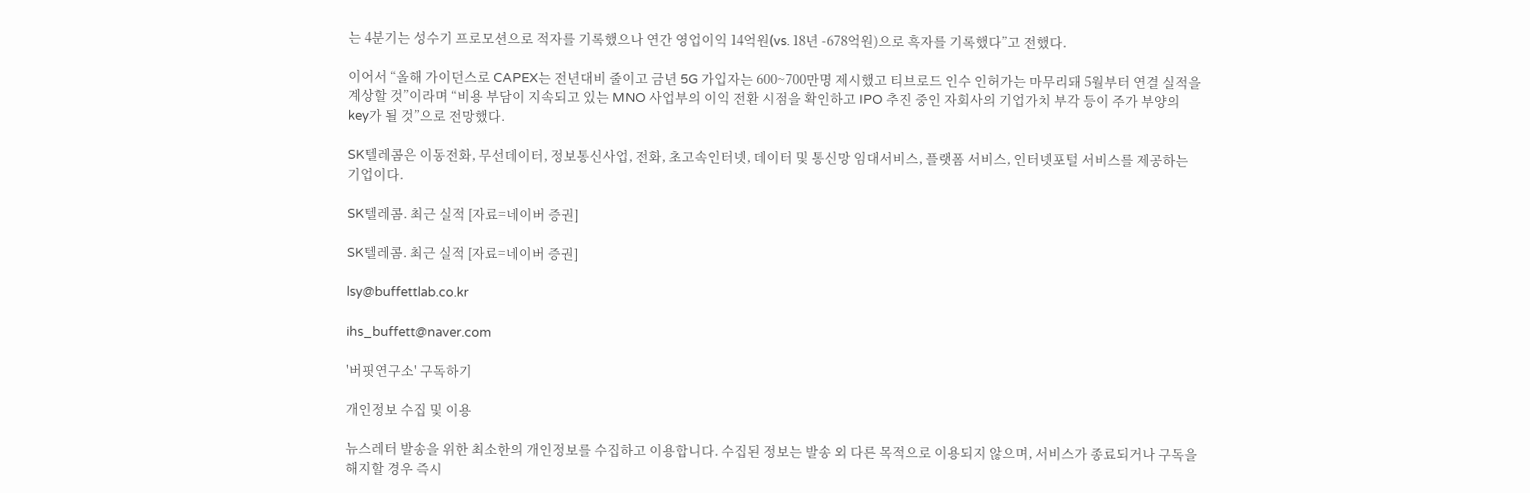는 4분기는 성수기 프로모션으로 적자를 기록했으나 연간 영업이익 14억원(vs. 18년 -678억원)으로 흑자를 기록했다”고 전했다.

이어서 “올해 가이던스로 CAPEX는 전년대비 줄이고 금년 5G 가입자는 600~700만명 제시했고 티브로드 인수 인허가는 마무리돼 5월부터 연결 실적을 계상할 것”이라며 “비용 부담이 지속되고 있는 MNO 사업부의 이익 전환 시점을 확인하고 IPO 추진 중인 자회사의 기업가치 부각 등이 주가 부양의 key가 될 것”으로 전망했다.

SK텔레콤은 이동전화, 무선데이터, 정보통신사업, 전화, 초고속인터넷, 데이터 및 통신망 임대서비스, 플랫폼 서비스, 인터넷포털 서비스를 제공하는 기업이다.

SK텔레콤. 최근 실적 [자료=네이버 증권]

SK텔레콤. 최근 실적 [자료=네이버 증권]

lsy@buffettlab.co.kr

ihs_buffett@naver.com

'버핏연구소' 구독하기

개인정보 수집 및 이용

뉴스레터 발송을 위한 최소한의 개인정보를 수집하고 이용합니다. 수집된 정보는 발송 외 다른 목적으로 이용되지 않으며, 서비스가 종료되거나 구독을 해지할 경우 즉시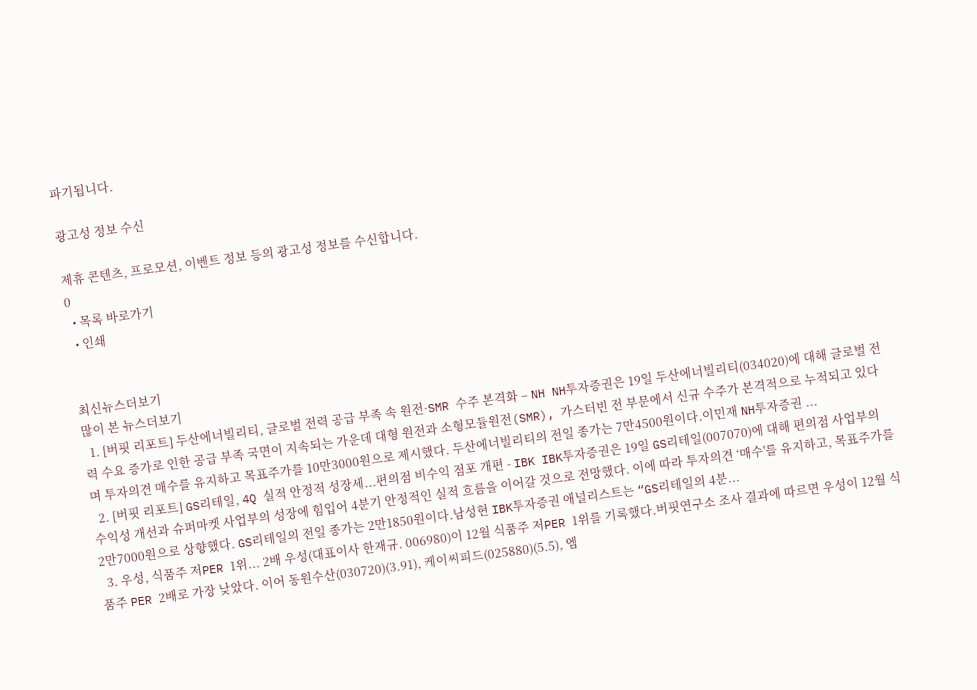파기됩니다.

광고성 정보 수신

제휴 콘텐츠, 프로모션, 이벤트 정보 등의 광고성 정보를 수신합니다.
0
  • 목록 바로가기
  • 인쇄


최신뉴스더보기
많이 본 뉴스더보기
  1. [버핏 리포트] 두산에너빌리티, 글로벌 전력 공급 부족 속 원전·SMR 수주 본격화 – NH NH투자증권은 19일 두산에너빌리티(034020)에 대해 글로벌 전력 수요 증가로 인한 공급 부족 국면이 지속되는 가운데 대형 원전과 소형모듈원전(SMR), 가스터빈 전 부문에서 신규 수주가 본격적으로 누적되고 있다며 투자의견 매수를 유지하고 목표주가를 10만3000원으로 제시했다. 두산에너빌리티의 전일 종가는 7만4500원이다.이민재 NH투자증권 ...
  2. [버핏 리포트] GS리테일, 4Q 실적 안정적 성장세...편의점 비수익 점포 개편 - IBK IBK투자증권은 19일 GS리테일(007070)에 대해 편의점 사업부의 수익성 개선과 슈퍼마켓 사업부의 성장에 힘입어 4분기 안정적인 실적 흐름을 이어갈 것으로 전망했다. 이에 따라 투자의견 ‘매수'를 유지하고, 목표주가를 2만7000원으로 상향했다. GS리테일의 전일 종가는 2만1850원이다.남성현 IBK투자증권 애널리스트는 “GS리테일의 4분...
  3. 우성, 식품주 저PER 1위... 2배 우성(대표이사 한재규. 006980)이 12월 식품주 저PER 1위를 기록했다.버핏연구소 조사 결과에 따르면 우성이 12월 식품주 PER 2배로 가장 낮았다. 이어 동원수산(030720)(3.91), 케이씨피드(025880)(5.5), 엠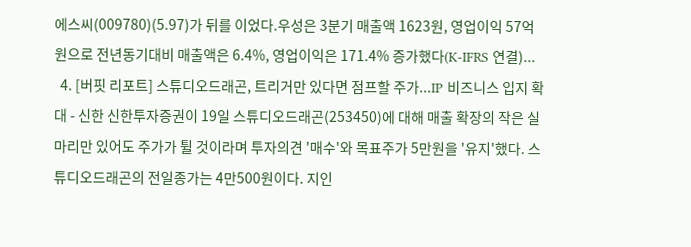에스씨(009780)(5.97)가 뒤를 이었다.우성은 3분기 매출액 1623원, 영업이익 57억원으로 전년동기대비 매출액은 6.4%, 영업이익은 171.4% 증가했다(K-IFRS 연결)...
  4. [버핏 리포트] 스튜디오드래곤, 트리거만 있다면 점프할 주가...IP 비즈니스 입지 확대 - 신한 신한투자증권이 19일 스튜디오드래곤(253450)에 대해 매출 확장의 작은 실마리만 있어도 주가가 튈 것이라며 투자의견 '매수'와 목표주가 5만원을 '유지'했다. 스튜디오드래곤의 전일종가는 4만500원이다. 지인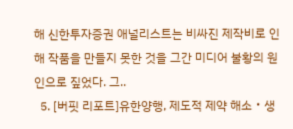해 신한투자증권 애널리스트는 비싸진 제작비로 인해 작품을 만들지 못한 것을 그간 미디어 불황의 원인으로 짚었다. 그..
  5. [버핏 리포트]유한양행, 제도적 제약 해소‧생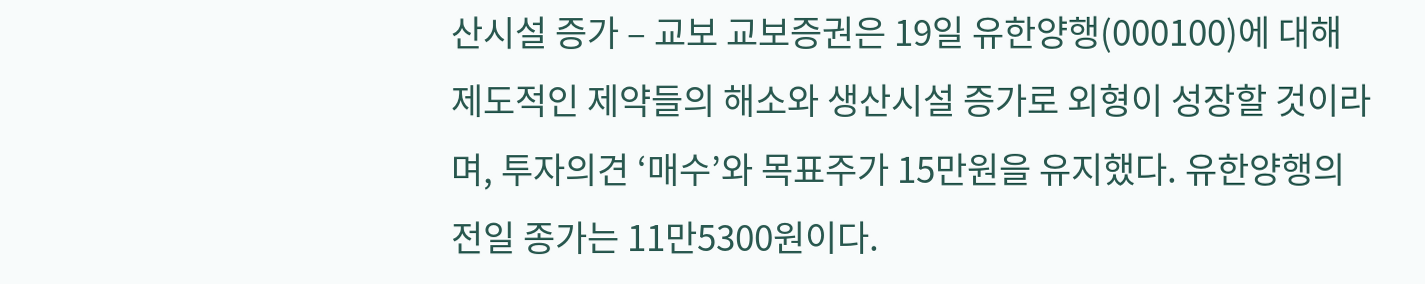산시설 증가 – 교보 교보증권은 19일 유한양행(000100)에 대해 제도적인 제약들의 해소와 생산시설 증가로 외형이 성장할 것이라며, 투자의견 ‘매수’와 목표주가 15만원을 유지했다. 유한양행의 전일 종가는 11만5300원이다.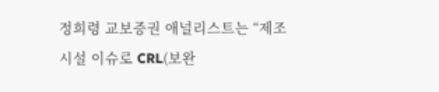정희령 교보증권 애널리스트는 “제조 시설 이슈로 CRL(보완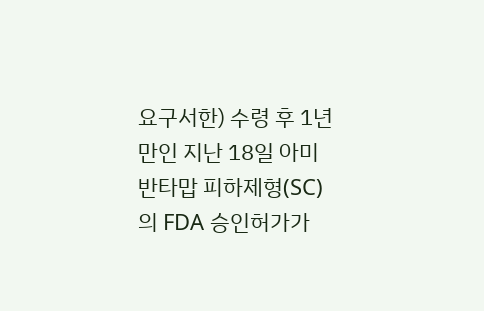요구서한) 수령 후 1년만인 지난 18일 아미반타맙 피하제형(SC)의 FDA 승인허가가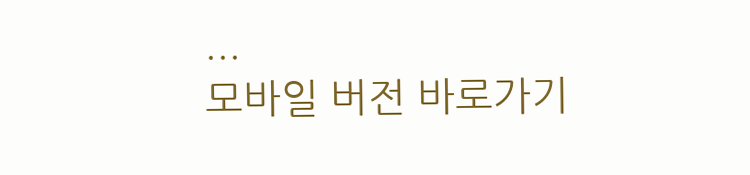...
모바일 버전 바로가기